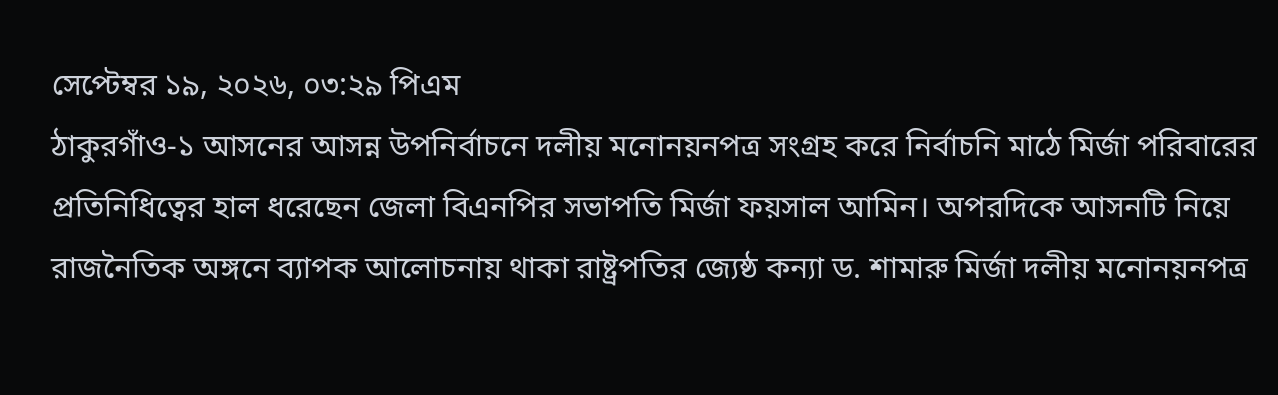সেপ্টেম্বর ১৯, ২০২৬, ০৩:২৯ পিএম
ঠাকুরগাঁও-১ আসনের আসন্ন উপনির্বাচনে দলীয় মনোনয়নপত্র সংগ্রহ করে নির্বাচনি মাঠে মির্জা পরিবারের প্রতিনিধিত্বের হাল ধরেছেন জেলা বিএনপির সভাপতি মির্জা ফয়সাল আমিন। অপরদিকে আসনটি নিয়ে রাজনৈতিক অঙ্গনে ব্যাপক আলোচনায় থাকা রাষ্ট্রপতির জ্যেষ্ঠ কন্যা ড. শামারু মির্জা দলীয় মনোনয়নপত্র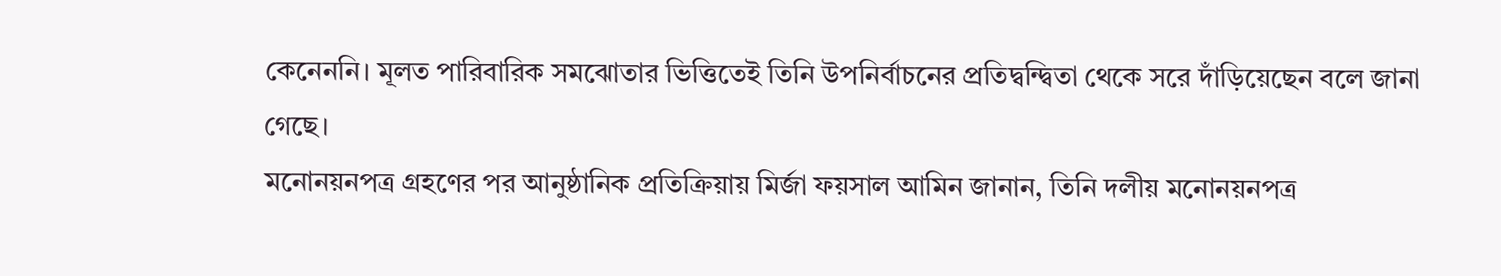কেনেননি। মূলত পারিবারিক সমঝোতার ভিত্তিতেই তিনি উপনির্বাচনের প্রতিদ্বন্দ্বিতা থেকে সরে দাঁড়িয়েছেন বলে জানা গেছে।
মনোনয়নপত্র গ্রহণের পর আনুষ্ঠানিক প্রতিক্রিয়ায় মির্জা ফয়সাল আমিন জানান, তিনি দলীয় মনোনয়নপত্র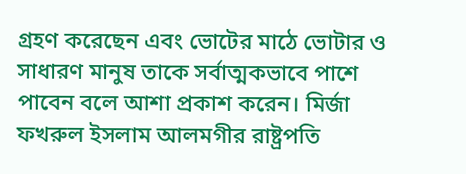গ্রহণ করেছেন এবং ভোটের মাঠে ভোটার ও সাধারণ মানুষ তাকে সর্বাত্মকভাবে পাশে পাবেন বলে আশা প্রকাশ করেন। মির্জা ফখরুল ইসলাম আলমগীর রাষ্ট্রপতি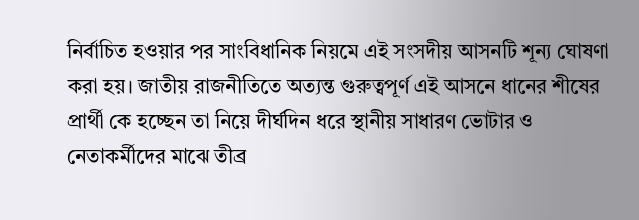নির্বাচিত হওয়ার পর সাংবিধানিক নিয়মে এই সংসদীয় আসনটি শূন্য ঘোষণা করা হয়। জাতীয় রাজনীতিতে অত্যন্ত গুরুত্বপূর্ণ এই আসনে ধানের শীষের প্রার্থী কে হচ্ছেন তা নিয়ে দীর্ঘদিন ধরে স্থানীয় সাধারণ ভোটার ও নেতাকর্মীদের মাঝে তীব্র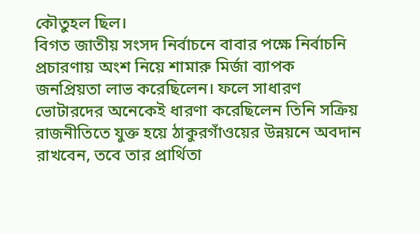কৌতুহল ছিল।
বিগত জাতীয় সংসদ নির্বাচনে বাবার পক্ষে নির্বাচনি প্রচারণায় অংশ নিয়ে শামারু মির্জা ব্যাপক জনপ্রিয়তা লাভ করেছিলেন। ফলে সাধারণ ভোটারদের অনেকেই ধারণা করেছিলেন তিনি সক্রিয় রাজনীতিতে যুক্ত হয়ে ঠাকুরগাঁওয়ের উন্নয়নে অবদান রাখবেন, তবে তার প্রার্থিতা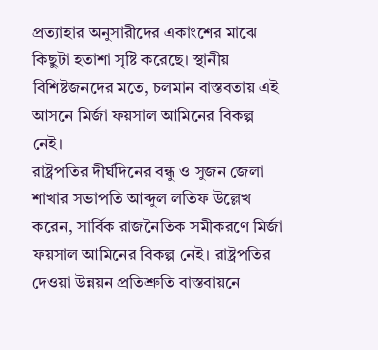প্রত্যাহার অনুসারীদের একাংশের মাঝে কিছুটা হতাশা সৃষ্টি করেছে। স্থানীয় বিশিষ্টজনদের মতে, চলমান বাস্তবতায় এই আসনে মির্জা ফয়সাল আমিনের বিকল্প নেই।
রাষ্ট্রপতির দীর্ঘদিনের বন্ধু ও সুজন জেলা শাখার সভাপতি আব্দুল লতিফ উল্লেখ করেন, সার্বিক রাজনৈতিক সমীকরণে মির্জা ফয়সাল আমিনের বিকল্প নেই। রাষ্ট্রপতির দেওয়া উন্নয়ন প্রতিশ্রুতি বাস্তবায়নে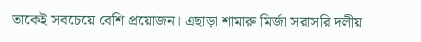তাকেই সবচেয়ে বেশি প্রয়োজন। এছাড়া শামারু মির্জা সরাসরি দলীয়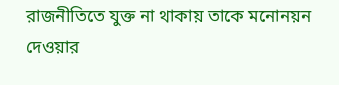রাজনীতিতে যুক্ত না থাকায় তাকে মনোনয়ন দেওয়ার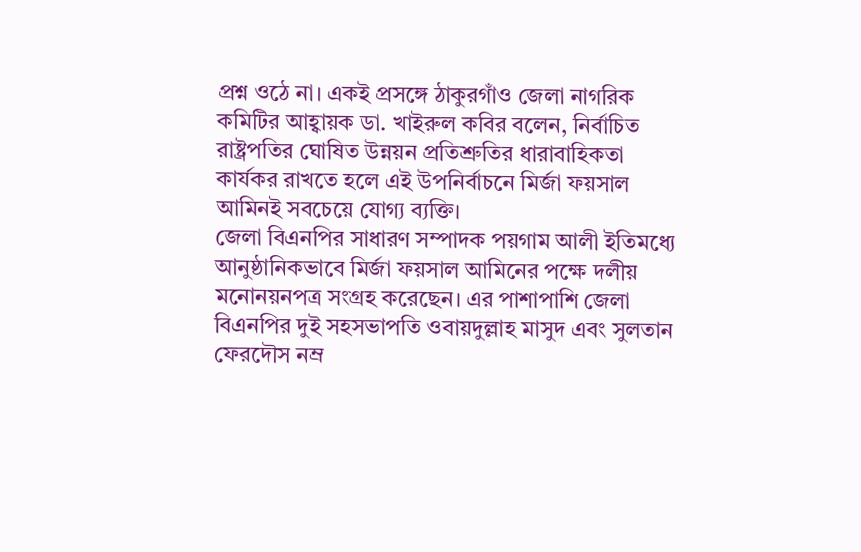প্রশ্ন ওঠে না। একই প্রসঙ্গে ঠাকুরগাঁও জেলা নাগরিক কমিটির আহ্বায়ক ডা. খাইরুল কবির বলেন, নির্বাচিত রাষ্ট্রপতির ঘোষিত উন্নয়ন প্রতিশ্রুতির ধারাবাহিকতা কার্যকর রাখতে হলে এই উপনির্বাচনে মির্জা ফয়সাল আমিনই সবচেয়ে যোগ্য ব্যক্তি।
জেলা বিএনপির সাধারণ সম্পাদক পয়গাম আলী ইতিমধ্যে আনুষ্ঠানিকভাবে মির্জা ফয়সাল আমিনের পক্ষে দলীয় মনোনয়নপত্র সংগ্রহ করেছেন। এর পাশাপাশি জেলা বিএনপির দুই সহসভাপতি ওবায়দুল্লাহ মাসুদ এবং সুলতান ফেরদৌস নম্র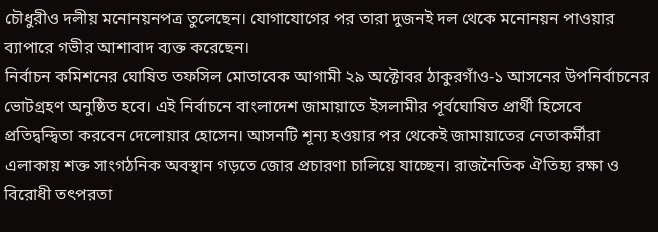চৌধুরীও দলীয় মনোনয়নপত্র তুলেছেন। যোগাযোগের পর তারা দুজনই দল থেকে মনোনয়ন পাওয়ার ব্যাপারে গভীর আশাবাদ ব্যক্ত করেছেন।
নির্বাচন কমিশনের ঘোষিত তফসিল মোতাবেক আগামী ২৯ অক্টোবর ঠাকুরগাঁও-১ আসনের উপনির্বাচনের ভোটগ্রহণ অনুষ্ঠিত হবে। এই নির্বাচনে বাংলাদেশ জামায়াতে ইসলামীর পূর্বঘোষিত প্রার্থী হিসেবে প্রতিদ্বন্দ্বিতা করবেন দেলোয়ার হোসেন। আসনটি শূন্য হওয়ার পর থেকেই জামায়াতের নেতাকর্মীরা এলাকায় শক্ত সাংগঠনিক অবস্থান গড়তে জোর প্রচারণা চালিয়ে যাচ্ছেন। রাজনৈতিক ঐতিহ্য রক্ষা ও বিরোধী তৎপরতা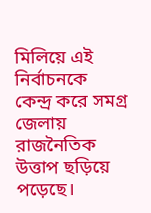মিলিয়ে এই নির্বাচনকে কেন্দ্র করে সমগ্র জেলায় রাজনৈতিক উত্তাপ ছড়িয়ে পড়েছে।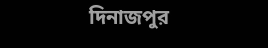দিনাজপুর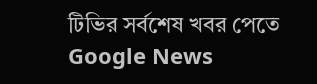টিভির সর্বশেষ খবর পেতে Google News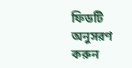ফিডটি অনুসরণ করুন